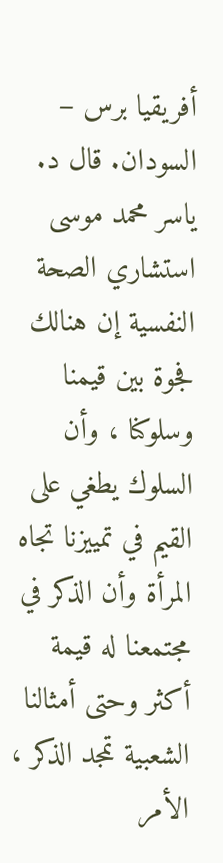أفريقيا برس – السودان. قال د. ياسر محمد موسى استشاري الصحة النفسية إن هنالك فجوة بين قيمنا وسلوكنا ، وأن السلوك يطغي على القيم في تمييزنا تجاه المرأة وأن الذكر في مجتمعنا له قيمة أكثر وحتى أمثالنا الشعبية تمجد الذكر ، الأمر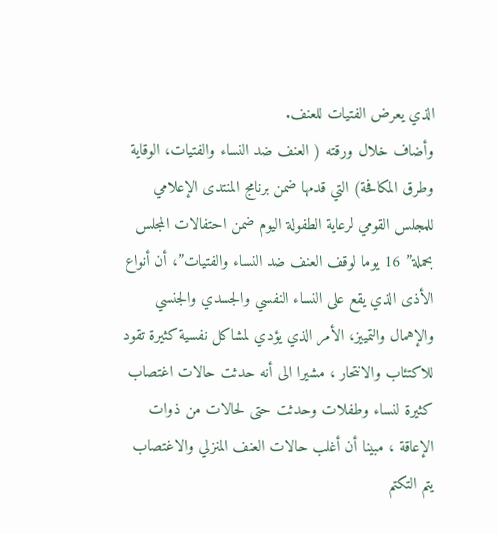الذي يعرض الفتيات للعنف.
وأضاف خلال ورقته ( العنف ضد النساء والفتيات، الوقاية وطرق المكافحة) التي قدمها ضمن برنامج المنتدى الإعلامي للمجلس القومي لرعاية الطفولة اليوم ضمن احتفالات المجلس بحملة” 16 يوما لوقف العنف ضد النساء والفتيات”، أن أنواع الأذى الذي يقع على النساء النفسي والجسدي والجنسي والإهمال والتمييز، الأمر الذي يؤدي لمشاكل نفسية كثيرة تقود للاكتئاب والانتحار ، مشيرا الى أنه حدثت حالات اغتصاب كثيرة لنساء وطفلات وحدثت حتى لحالات من ذوات الإعاقة ، مبينا أن أغلب حالات العنف المنزلي والاغتصاب يتم التكتم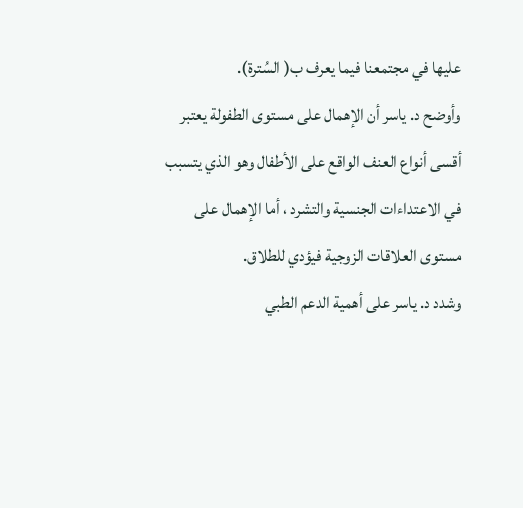عليها في مجتمعنا فيما يعرف ب( السُترة).
وأوضح د. ياسر أن الإهمال على مستوى الطفولة يعتبر أقسى أنواع العنف الواقع على الأطفال وهو الذي يتسبب في الاعتداءات الجنسية والتشرد ، أما الإهمال على مستوى العلاقات الزوجية فيؤدي للطلاق.
وشدد د. ياسر على أهمية الدعم الطبي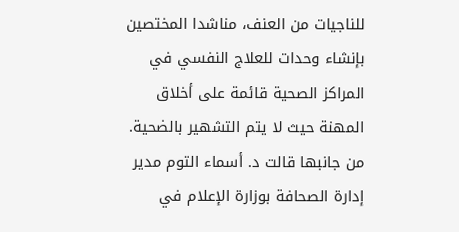للناجيات من العنف، مناشدا المختصين بإنشاء وحدات للعلاج النفسي في المراكز الصحية قائمة على أخلاق المهنة حيث لا يتم التشهير بالضحية.
من جانبها قالت د. أسماء التوم مدير إدارة الصحافة بوزارة الإعلام في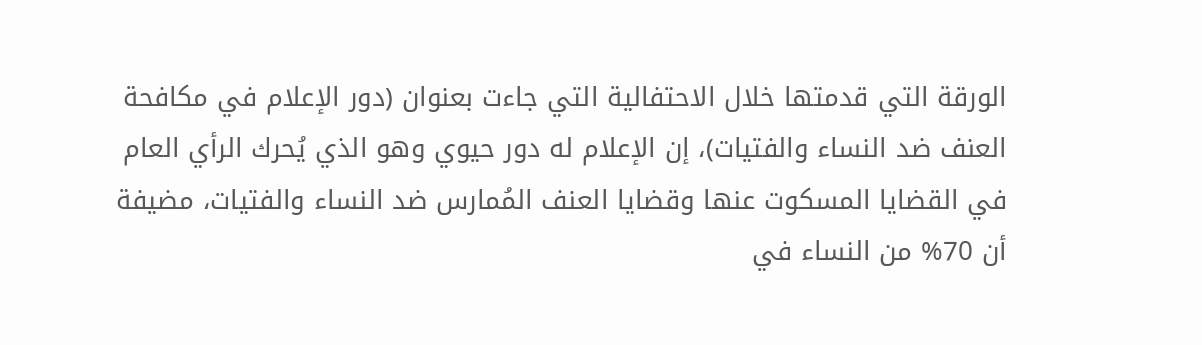الورقة التي قدمتها خلال الاحتفالية التي جاءت بعنوان (دور الإعلام في مكافحة العنف ضد النساء والفتيات)، إن الإعلام له دور حيوي وهو الذي يُحرك الرأي العام في القضايا المسكوت عنها وقضايا العنف المُمارس ضد النساء والفتيات، مضيفة أن 70% من النساء في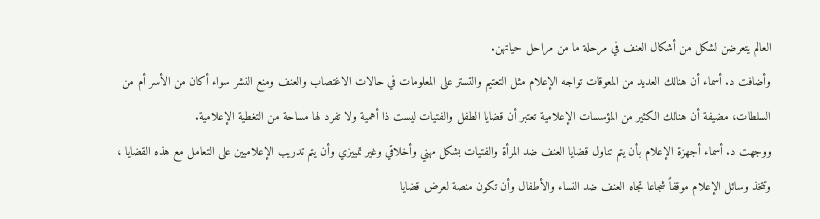العالم يتعرضن لشكل من أشكال العنف في مرحلة ما من مراحل حياتهن.
وأضافت د. أسماء أن هنالك العديد من المعوقات تواجه الإعلام مثل التعتيم والتستر على المعلومات في حالات الاغتصاب والعنف ومنع النشر سواء أكان من الأسر أم من السلطات، مضيفة أن هنالك الكثير من المؤسسات الإعلامية تعتبر أن قضايا الطفل والفتيات ليست ذا أهمية ولا تفرد لها مساحة من التغطية الإعلامية.
ووجهت د. أسماء أجهزة الإعلام بأن يتم تناول قضايا العنف ضد المرأة والفتيات بشكل مهني وأخلاقي وغير تمييزي وأن يتم تدريب الإعلاميين على التعامل مع هذه القضايا ، وتتخذ وسائل الإعلام موقفاً شجاعا تجاه العنف ضد النساء والأطفال وأن تكون منصة لعرض قضايا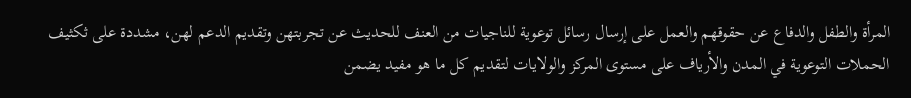المرأة والطفل والدفاع عن حقوقهم والعمل على إرسال رسائل توعوية للناجيات من العنف للحديث عن تجربتهن وتقديم الدعم لهن، مشددة على ثكثيف الحملات التوعوية في المدن والأرياف على مستوى المركز والولايات لتقديم كل ما هو مفيد يضمن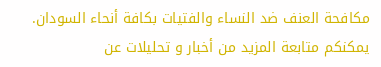مكافحة العنف ضد النساء والفتيات بكافة أنحاء السودان.
يمكنكم متابعة المزيد من أخبار و تحليلات عن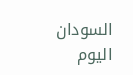السودان اليوم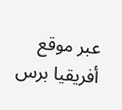عبر موقع أفريقيا برس